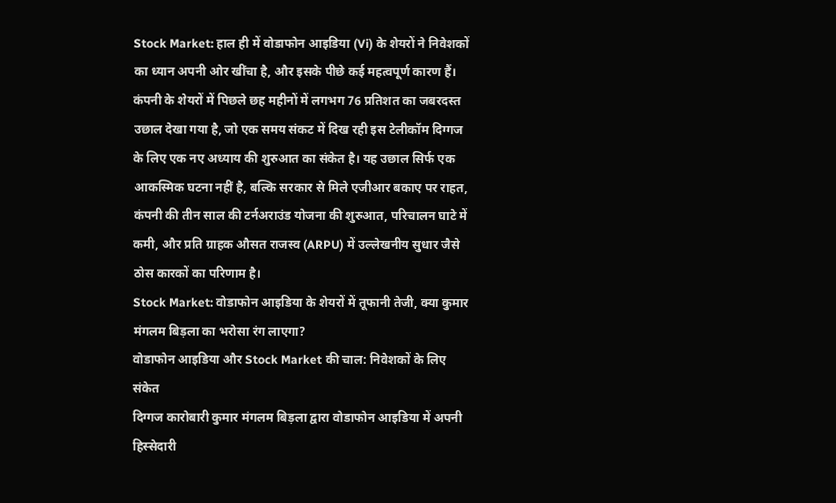Stock Market: हाल ही में वोडाफोन आइडिया (Vi) के शेयरों ने निवेशकों का ध्यान अपनी ओर खींचा है, और इसके पीछे कई महत्वपूर्ण कारण हैं। कंपनी के शेयरों में पिछले छह महीनों में लगभग 76 प्रतिशत का जबरदस्त उछाल देखा गया है, जो एक समय संकट में दिख रही इस टेलीकॉम दिग्गज के लिए एक नए अध्याय की शुरुआत का संकेत है। यह उछाल सिर्फ एक आकस्मिक घटना नहीं है, बल्कि सरकार से मिले एजीआर बकाए पर राहत, कंपनी की तीन साल की टर्नअराउंड योजना की शुरुआत, परिचालन घाटे में कमी, और प्रति ग्राहक औसत राजस्व (ARPU) में उल्लेखनीय सुधार जैसे ठोस कारकों का परिणाम है।
Stock Market: वोडाफोन आइडिया के शेयरों में तूफानी तेजी, क्या कुमार मंगलम बिड़ला का भरोसा रंग लाएगा?
वोडाफोन आइडिया और Stock Market की चाल: निवेशकों के लिए संकेत
दिग्गज कारोबारी कुमार मंगलम बिड़ला द्वारा वोडाफोन आइडिया में अपनी हिस्सेदारी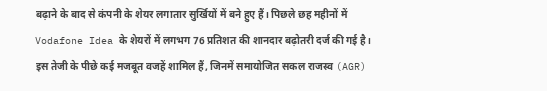बढ़ाने के बाद से कंपनी के शेयर लगातार सुर्खियों में बने हुए हैं। पिछले छह महीनों में Vodafone Idea के शेयरों में लगभग 76 प्रतिशत की शानदार बढ़ोतरी दर्ज की गई है। इस तेजी के पीछे कई मजबूत वजहें शामिल हैं, जिनमें समायोजित सकल राजस्व (AGR)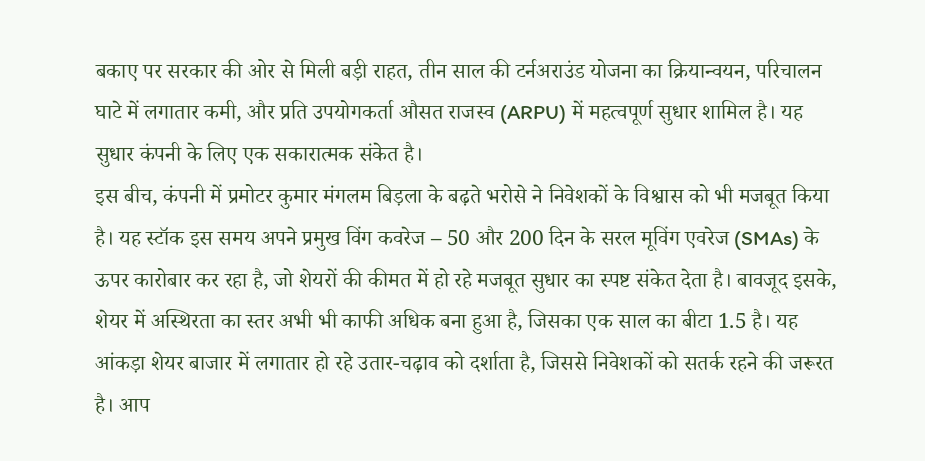बकाए पर सरकार की ओर से मिली बड़ी राहत, तीन साल की टर्नअराउंड योजना का क्रियान्वयन, परिचालन घाटे में लगातार कमी, और प्रति उपयोगकर्ता औसत राजस्व (ARPU) में महत्वपूर्ण सुधार शामिल है। यह सुधार कंपनी के लिए एक सकारात्मक संकेत है।
इस बीच, कंपनी में प्रमोटर कुमार मंगलम बिड़ला के बढ़ते भरोसे ने निवेशकों के विश्वास को भी मजबूत किया है। यह स्टॉक इस समय अपने प्रमुख विंग कवरेज – 50 और 200 दिन के सरल मूविंग एवरेज (SMAs) के ऊपर कारोबार कर रहा है, जो शेयरों की कीमत में हो रहे मजबूत सुधार का स्पष्ट संकेत देता है। बावजूद इसके, शेयर में अस्थिरता का स्तर अभी भी काफी अधिक बना हुआ है, जिसका एक साल का बीटा 1.5 है। यह आंकड़ा शेयर बाजार में लगातार हो रहे उतार-चढ़ाव को दर्शाता है, जिससे निवेशकों को सतर्क रहने की जरूरत है। आप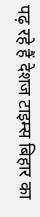पढ़ रहे हैं देशज टाइम्स बिहार का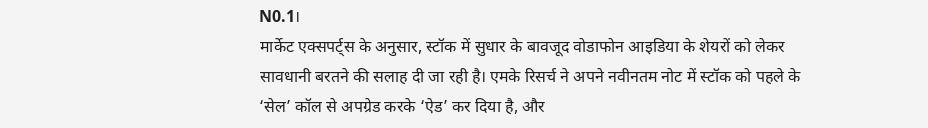N0.1।
मार्केट एक्सपर्ट्स के अनुसार, स्टॉक में सुधार के बावजूद वोडाफोन आइडिया के शेयरों को लेकर सावधानी बरतने की सलाह दी जा रही है। एमके रिसर्च ने अपने नवीनतम नोट में स्टॉक को पहले के ‘सेल’ कॉल से अपग्रेड करके ‘ऐड’ कर दिया है, और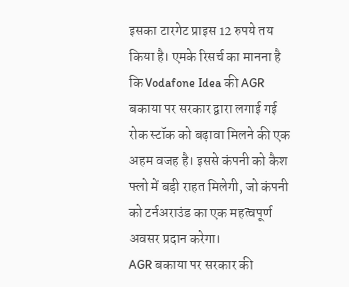इसका टारगेट प्राइस 12 रुपये तय किया है। एमके रिसर्च का मानना है कि Vodafone Idea की AGR बकाया पर सरकार द्वारा लगाई गई रोक स्टॉक को बढ़ावा मिलने की एक अहम वजह है। इससे कंपनी को कैश फ्लो में बड़ी राहत मिलेगी, जो कंपनी को टर्नअराउंड का एक महत्वपूर्ण अवसर प्रदान करेगा।
AGR बकाया पर सरकार की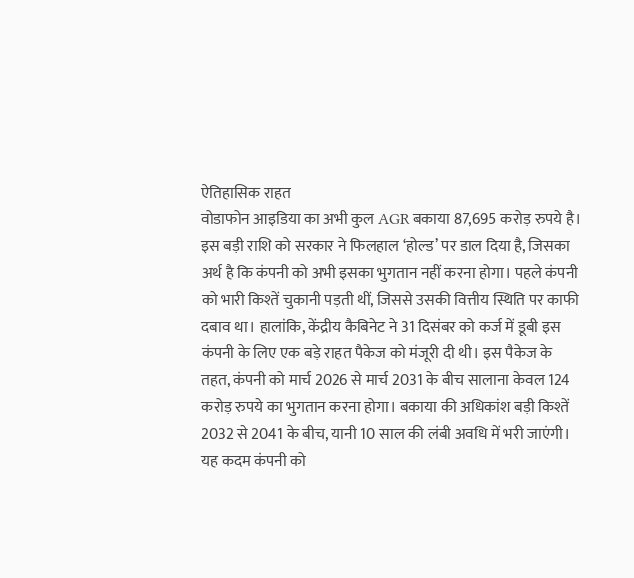ऐतिहासिक राहत
वोडाफोन आइडिया का अभी कुल AGR बकाया 87,695 करोड़ रुपये है। इस बड़ी राशि को सरकार ने फिलहाल ‘होल्ड’ पर डाल दिया है, जिसका अर्थ है कि कंपनी को अभी इसका भुगतान नहीं करना होगा। पहले कंपनी को भारी किश्तें चुकानी पड़ती थीं, जिससे उसकी वित्तीय स्थिति पर काफी दबाव था। हालांकि, केंद्रीय कैबिनेट ने 31 दिसंबर को कर्ज में डूबी इस कंपनी के लिए एक बड़े राहत पैकेज को मंजूरी दी थी। इस पैकेज के तहत, कंपनी को मार्च 2026 से मार्च 2031 के बीच सालाना केवल 124 करोड़ रुपये का भुगतान करना होगा। बकाया की अधिकांश बड़ी किश्तें 2032 से 2041 के बीच, यानी 10 साल की लंबी अवधि में भरी जाएंगी। यह कदम कंपनी को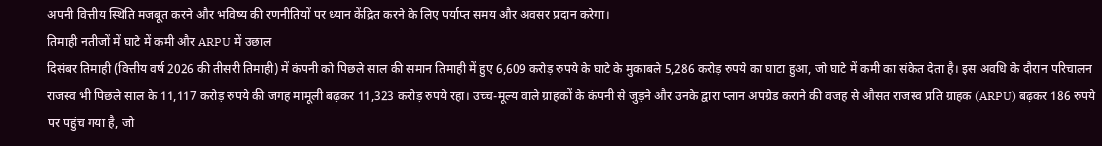अपनी वित्तीय स्थिति मजबूत करने और भविष्य की रणनीतियों पर ध्यान केंद्रित करने के लिए पर्याप्त समय और अवसर प्रदान करेगा।
तिमाही नतीजों में घाटे में कमी और ARPU में उछाल
दिसंबर तिमाही (वित्तीय वर्ष 2026 की तीसरी तिमाही) में कंपनी को पिछले साल की समान तिमाही में हुए 6,609 करोड़ रुपये के घाटे के मुकाबले 5,286 करोड़ रुपये का घाटा हुआ, जो घाटे में कमी का संकेत देता है। इस अवधि के दौरान परिचालन राजस्व भी पिछले साल के 11,117 करोड़ रुपये की जगह मामूली बढ़कर 11,323 करोड़ रुपये रहा। उच्च-मूल्य वाले ग्राहकों के कंपनी से जुड़ने और उनके द्वारा प्लान अपग्रेड कराने की वजह से औसत राजस्व प्रति ग्राहक (ARPU) बढ़कर 186 रुपये पर पहुंच गया है, जो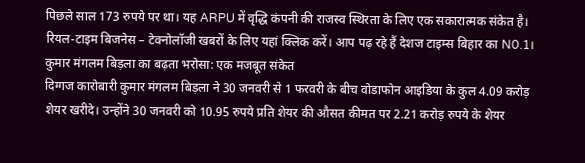पिछले साल 173 रुपये पर था। यह ARPU में वृद्धि कंपनी की राजस्व स्थिरता के लिए एक सकारात्मक संकेत है। रियल-टाइम बिजनेस – टेक्नोलॉजी खबरों के लिए यहां क्लिक करें। आप पढ़ रहे हैं देशज टाइम्स बिहार का N0.1।
कुमार मंगलम बिड़ला का बढ़ता भरोसा: एक मजबूत संकेत
दिग्गज कारोबारी कुमार मंगलम बिड़ला ने 30 जनवरी से 1 फरवरी के बीच वोडाफोन आइडिया के कुल 4.09 करोड़ शेयर खरीदे। उन्होंने 30 जनवरी को 10.95 रुपये प्रति शेयर की औसत कीमत पर 2.21 करोड़ रुपये के शेयर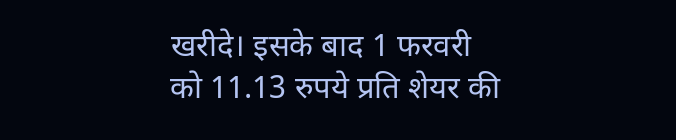खरीदे। इसके बाद 1 फरवरी को 11.13 रुपये प्रति शेयर की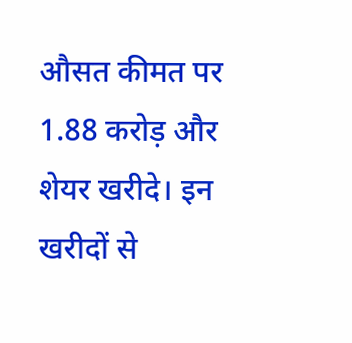औसत कीमत पर 1.88 करोड़ और शेयर खरीदे। इन खरीदों से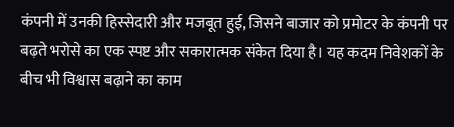कंपनी में उनकी हिस्सेदारी और मजबूत हुई, जिसने बाजार को प्रमोटर के कंपनी पर बढ़ते भरोसे का एक स्पष्ट और सकारात्मक संकेत दिया है। यह कदम निवेशकों के बीच भी विश्वास बढ़ाने का काम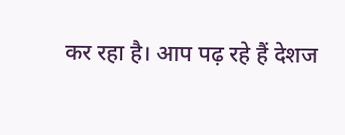कर रहा है। आप पढ़ रहे हैं देशज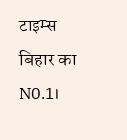टाइम्स बिहार का N0.1।